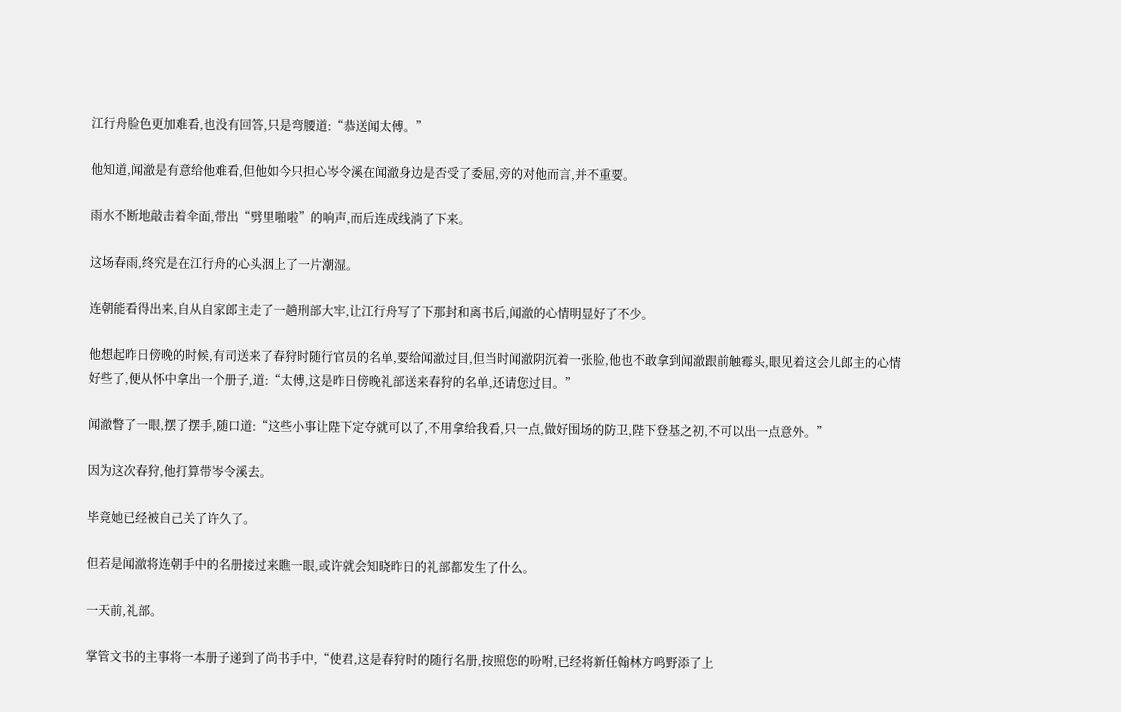江行舟脸色更加难看,也没有回答,只是弯腰道:“恭送闻太傅。”

他知道,闻澈是有意给他难看,但他如今只担心岑令溪在闻澈身边是否受了委屈,旁的对他而言,并不重要。

雨水不断地敲击着伞面,带出“劈里啪啦”的响声,而后连成线淌了下来。

这场春雨,终究是在江行舟的心头洇上了一片潮湿。

连朝能看得出来,自从自家郎主走了一趟刑部大牢,让江行舟写了下那封和离书后,闻澈的心情明显好了不少。

他想起昨日傍晚的时候,有司送来了春狩时随行官员的名单,要给闻澈过目,但当时闻澈阴沉着一张脸,他也不敢拿到闻澈跟前触霉头,眼见着这会儿郎主的心情好些了,便从怀中拿出一个册子,道:“太傅,这是昨日傍晚礼部送来春狩的名单,还请您过目。”

闻澈瞥了一眼,摆了摆手,随口道:“这些小事让陛下定夺就可以了,不用拿给我看,只一点,做好围场的防卫,陛下登基之初,不可以出一点意外。”

因为这次春狩,他打算带岑令溪去。

毕竟她已经被自己关了许久了。

但若是闻澈将连朝手中的名册接过来瞧一眼,或许就会知晓昨日的礼部都发生了什么。

一天前,礼部。

掌管文书的主事将一本册子递到了尚书手中,“使君,这是春狩时的随行名册,按照您的吩咐,已经将新任翰林方鸣野添了上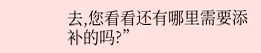去,您看看还有哪里需要添补的吗?”